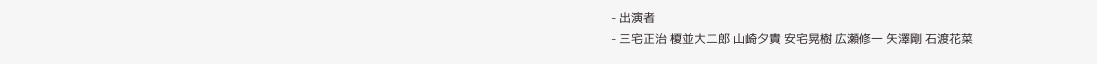- 出演者
- 三宅正治 榎並大二郎 山崎夕貴 安宅晃樹 広瀬修一 矢澤剛 石渡花菜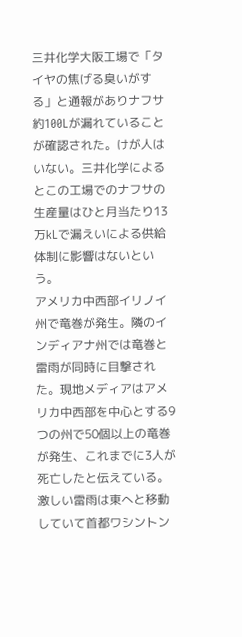三井化学大阪工場で「タイヤの焦げる臭いがする」と通報がありナフサ約100Lが漏れていることが確認された。けが人はいない。三井化学によるとこの工場でのナフサの生産量はひと月当たり13万kLで漏えいによる供給体制に影響はないという。
アメリカ中西部イリノイ州で竜巻が発生。隣のインディアナ州では竜巻と雷雨が同時に目撃された。現地メディアはアメリカ中西部を中心とする9つの州で50個以上の竜巻が発生、これまでに3人が死亡したと伝えている。激しい雷雨は東へと移動していて首都ワシントン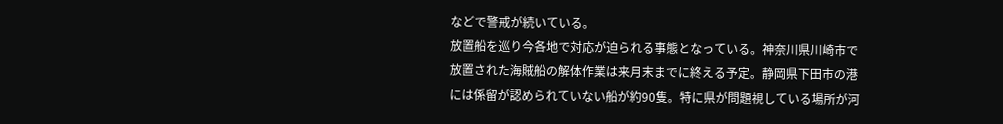などで警戒が続いている。
放置船を巡り今各地で対応が迫られる事態となっている。神奈川県川崎市で放置された海賊船の解体作業は来月末までに終える予定。静岡県下田市の港には係留が認められていない船が約90隻。特に県が問題視している場所が河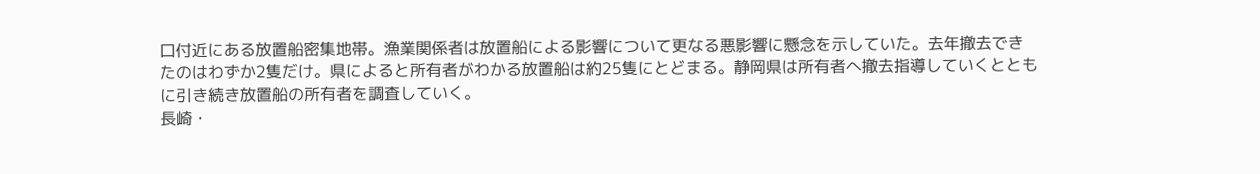口付近にある放置船密集地帯。漁業関係者は放置船による影響について更なる悪影響に懸念を示していた。去年撤去できたのはわずか2隻だけ。県によると所有者がわかる放置船は約25隻にとどまる。静岡県は所有者へ撤去指導していくとともに引き続き放置船の所有者を調査していく。
長崎・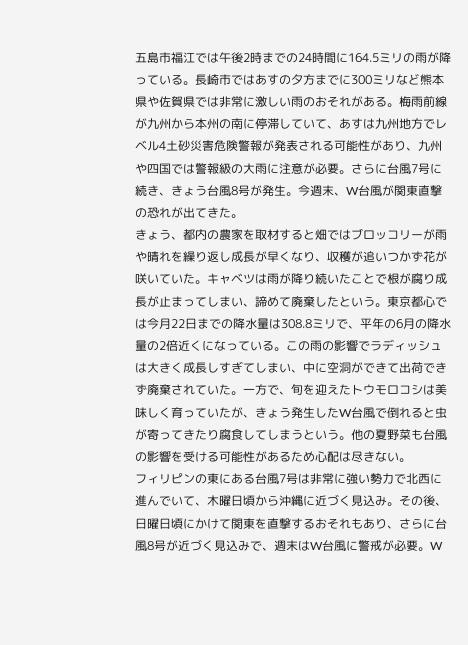五島市福江では午後2時までの24時間に164.5ミリの雨が降っている。長崎市ではあすの夕方までに300ミリなど熊本県や佐賀県では非常に激しい雨のおそれがある。梅雨前線が九州から本州の南に停滞していて、あすは九州地方でレベル4土砂災害危険警報が発表される可能性があり、九州や四国では警報級の大雨に注意が必要。さらに台風7号に続き、きょう台風8号が発生。今週末、W台風が関東直撃の恐れが出てきた。
きょう、都内の農家を取材すると畑ではブロッコリーが雨や晴れを繰り返し成長が早くなり、収穫が追いつかず花が咲いていた。キャベツは雨が降り続いたことで根が腐り成長が止まってしまい、諦めて廃棄したという。東京都心では今月22日までの降水量は308.8ミリで、平年の6月の降水量の2倍近くになっている。この雨の影響でラディッシュは大きく成長しすぎてしまい、中に空洞ができて出荷できず廃棄されていた。一方で、旬を迎えたトウモロコシは美味しく育っていたが、きょう発生したW台風で倒れると虫が寄ってきたり腐食してしまうという。他の夏野菜も台風の影響を受ける可能性があるため心配は尽きない。
フィリピンの東にある台風7号は非常に強い勢力で北西に進んでいて、木曜日頃から沖縄に近づく見込み。その後、日曜日頃にかけて関東を直撃するおそれもあり、さらに台風8号が近づく見込みで、週末はW台風に警戒が必要。W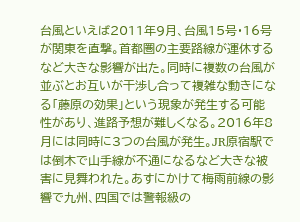台風といえば2011年9月、台風15号・16号が関東を直撃。首都圏の主要路線が運休するなど大きな影響が出た。同時に複数の台風が並ぶとお互いが干渉し合って複雑な動きになる「藤原の効果」という現象が発生する可能性があり、進路予想が難しくなる。2016年8月には同時に3つの台風が発生。JR原宿駅では倒木で山手線が不通になるなど大きな被害に見舞われた。あすにかけて梅雨前線の影響で九州、四国では警報級の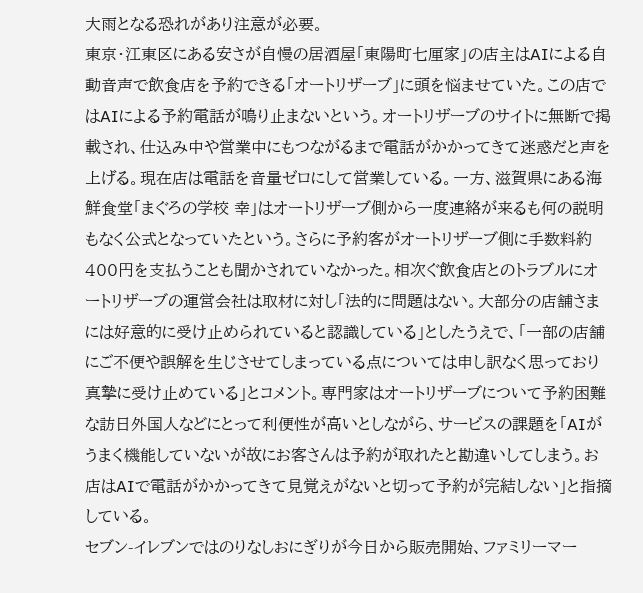大雨となる恐れがあり注意が必要。
東京・江東区にある安さが自慢の居酒屋「東陽町七厘家」の店主はAIによる自動音声で飲食店を予約できる「オートリザーブ」に頭を悩ませていた。この店ではAIによる予約電話が鳴り止まないという。オートリザーブのサイトに無断で掲載され、仕込み中や営業中にもつながるまで電話がかかってきて迷惑だと声を上げる。現在店は電話を音量ゼロにして営業している。一方、滋賀県にある海鮮食堂「まぐろの学校 幸」はオートリザーブ側から一度連絡が来るも何の説明もなく公式となっていたという。さらに予約客がオートリザーブ側に手数料約400円を支払うことも聞かされていなかった。相次ぐ飲食店とのトラブルにオートリザーブの運営会社は取材に対し「法的に問題はない。大部分の店舗さまには好意的に受け止められていると認識している」としたうえで、「一部の店舗にご不便や誤解を生じさせてしまっている点については申し訳なく思っており真摯に受け止めている」とコメント。専門家はオートリザーブについて予約困難な訪日外国人などにとって利便性が高いとしながら、サービスの課題を「AIがうまく機能していないが故にお客さんは予約が取れたと勘違いしてしまう。お店はAIで電話がかかってきて見覚えがないと切って予約が完結しない」と指摘している。
セブン-イレブンではのりなしおにぎりが今日から販売開始、ファミリーマー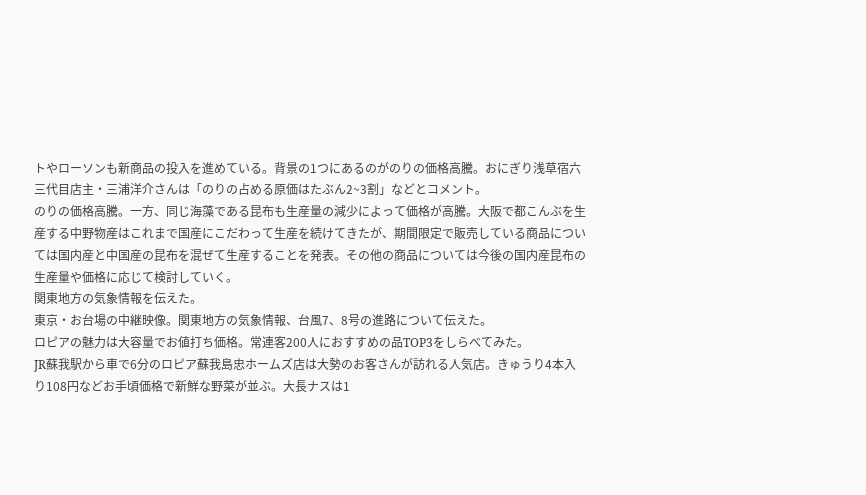トやローソンも新商品の投入を進めている。背景の1つにあるのがのりの価格高騰。おにぎり浅草宿六三代目店主・三浦洋介さんは「のりの占める原価はたぶん2~3割」などとコメント。
のりの価格高騰。一方、同じ海藻である昆布も生産量の減少によって価格が高騰。大阪で都こんぶを生産する中野物産はこれまで国産にこだわって生産を続けてきたが、期間限定で販売している商品については国内産と中国産の昆布を混ぜて生産することを発表。その他の商品については今後の国内産昆布の生産量や価格に応じて検討していく。
関東地方の気象情報を伝えた。
東京・お台場の中継映像。関東地方の気象情報、台風7、8号の進路について伝えた。
ロピアの魅力は大容量でお値打ち価格。常連客200人におすすめの品TOP3をしらべてみた。
JR蘇我駅から車で6分のロピア蘇我島忠ホームズ店は大勢のお客さんが訪れる人気店。きゅうり4本入り108円などお手頃価格で新鮮な野菜が並ぶ。大長ナスは1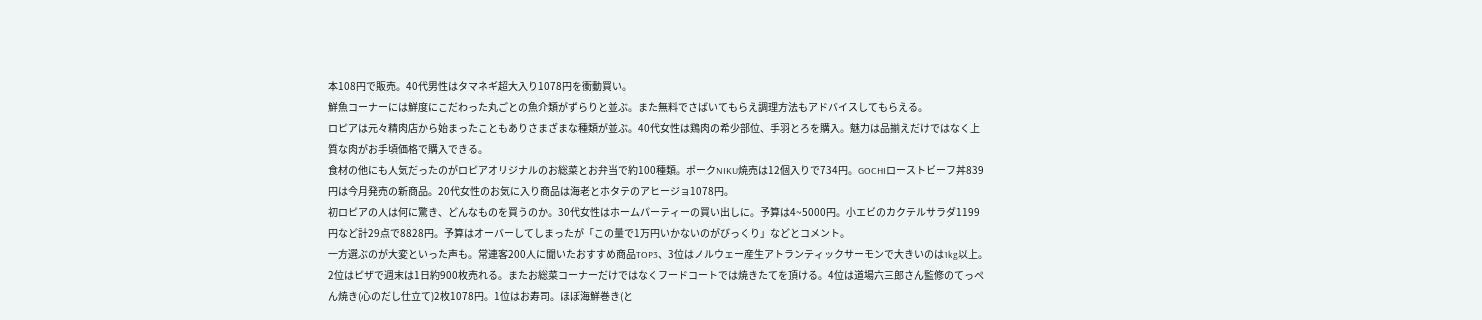本108円で販売。40代男性はタマネギ超大入り1078円を衝動買い。
鮮魚コーナーには鮮度にこだわった丸ごとの魚介類がずらりと並ぶ。また無料でさばいてもらえ調理方法もアドバイスしてもらえる。
ロピアは元々精肉店から始まったこともありさまざまな種類が並ぶ。40代女性は鶏肉の希少部位、手羽とろを購入。魅力は品揃えだけではなく上質な肉がお手頃価格で購入できる。
食材の他にも人気だったのがロピアオリジナルのお総菜とお弁当で約100種類。ポークNIKU焼売は12個入りで734円。GOCHIローストビーフ丼839円は今月発売の新商品。20代女性のお気に入り商品は海老とホタテのアヒージョ1078円。
初ロピアの人は何に驚き、どんなものを買うのか。30代女性はホームパーティーの買い出しに。予算は4~5000円。小エビのカクテルサラダ1199円など計29点で8828円。予算はオーバーしてしまったが「この量で1万円いかないのがびっくり」などとコメント。
一方選ぶのが大変といった声も。常連客200人に聞いたおすすめ商品TOP3、3位はノルウェー産生アトランティックサーモンで大きいのは1kg以上。2位はピザで週末は1日約900枚売れる。またお総菜コーナーだけではなくフードコートでは焼きたてを頂ける。4位は道場六三郎さん監修のてっぺん焼き(心のだし仕立て)2枚1078円。1位はお寿司。ほぼ海鮮巻き(と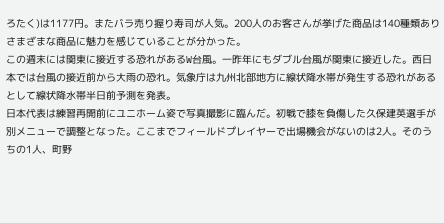ろたく)は1177円。またバラ売り握り寿司が人気。200人のお客さんが挙げた商品は140種類ありさまざまな商品に魅力を感じていることが分かった。
この週末には関東に接近する恐れがあるW台風。一昨年にもダブル台風が関東に接近した。西日本では台風の接近前から大雨の恐れ。気象庁は九州北部地方に線状降水帯が発生する恐れがあるとして線状降水帯半日前予測を発表。
日本代表は練習再開前にユニホーム姿で写真撮影に臨んだ。初戦で膝を負傷した久保建英選手が別メニューで調整となった。ここまでフィールドプレイヤーで出場機会がないのは2人。そのうちの1人、町野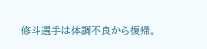修斗選手は体調不良から復帰。